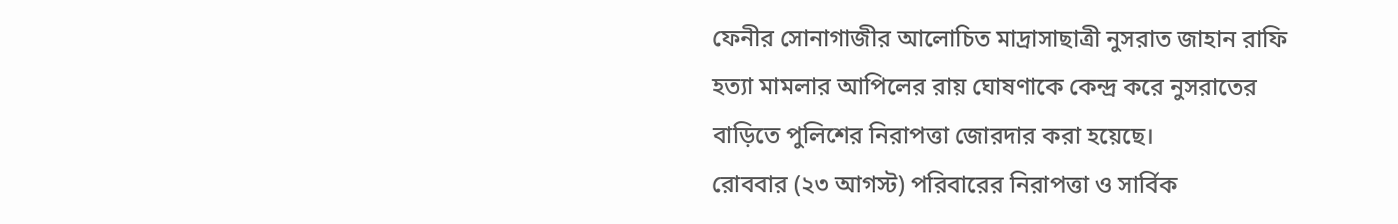ফেনীর সোনাগাজীর আলোচিত মাদ্রাসাছাত্রী নুসরাত জাহান রাফি হত্যা মামলার আপিলের রায় ঘোষণাকে কেন্দ্র করে নুসরাতের বাড়িতে পুলিশের নিরাপত্তা জোরদার করা হয়েছে।
রোববার (২৩ আগস্ট) পরিবারের নিরাপত্তা ও সার্বিক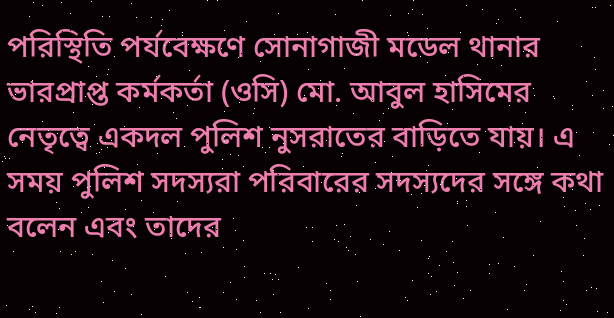পরিস্থিতি পর্যবেক্ষণে সোনাগাজী মডেল থানার ভারপ্রাপ্ত কর্মকর্তা (ওসি) মো. আবুল হাসিমের নেতৃত্বে একদল পুলিশ নুসরাতের বাড়িতে যায়। এ সময় পুলিশ সদস্যরা পরিবারের সদস্যদের সঙ্গে কথা বলেন এবং তাদের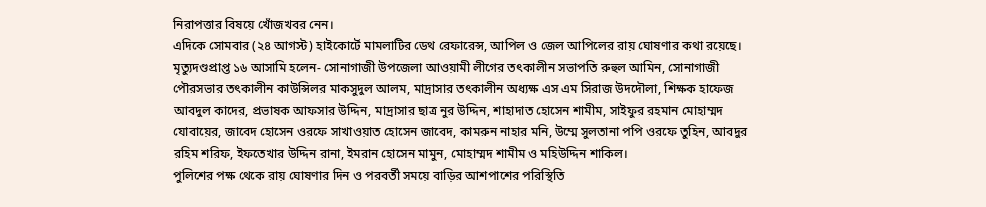নিরাপত্তার বিষয়ে খোঁজখবর নেন।
এদিকে সোমবার (২৪ আগস্ট) হাইকোর্টে মামলাটির ডেথ রেফারেন্স, আপিল ও জেল আপিলের রায় ঘোষণার কথা রয়েছে।
মৃত্যুদণ্ডপ্রাপ্ত ১৬ আসামি হলেন- সোনাগাজী উপজেলা আওয়ামী লীগের তৎকালীন সভাপতি রুহুল আমিন, সোনাগাজী পৌরসভার তৎকালীন কাউন্সিলর মাকসুদুল আলম, মাদ্রাসার তৎকালীন অধ্যক্ষ এস এম সিরাজ উদদৌলা, শিক্ষক হাফেজ আবদুল কাদের, প্রভাষক আফসার উদ্দিন, মাদ্রাসার ছাত্র নুর উদ্দিন, শাহাদাত হোসেন শামীম, সাইফুর রহমান মোহাম্মদ যোবায়ের, জাবেদ হোসেন ওরফে সাখাওয়াত হোসেন জাবেদ, কামরুন নাহার মনি, উম্মে সুলতানা পপি ওরফে তুহিন, আবদুর রহিম শরিফ, ইফতেখার উদ্দিন রানা, ইমরান হোসেন মামুন, মোহাম্মদ শামীম ও মহিউদ্দিন শাকিল।
পুলিশের পক্ষ থেকে রায় ঘোষণার দিন ও পরবর্তী সময়ে বাড়ির আশপাশের পরিস্থিতি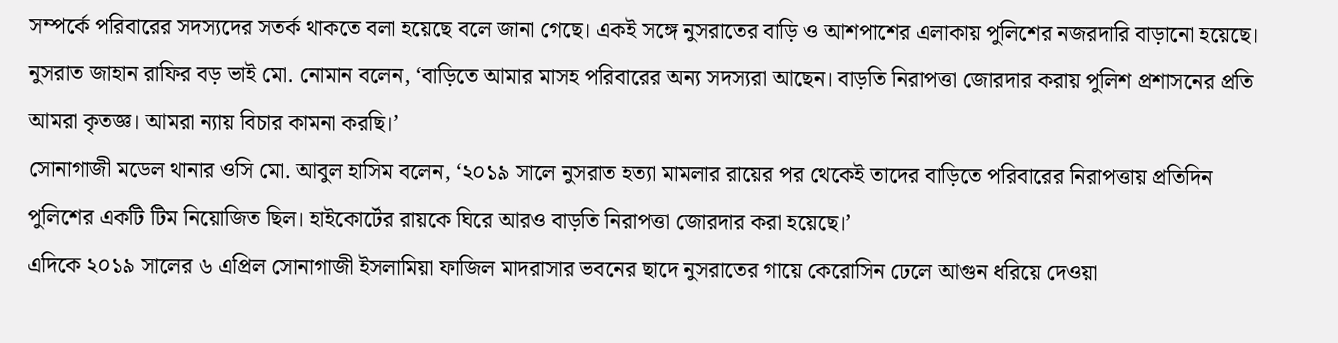সম্পর্কে পরিবারের সদস্যদের সতর্ক থাকতে বলা হয়েছে বলে জানা গেছে। একই সঙ্গে নুসরাতের বাড়ি ও আশপাশের এলাকায় পুলিশের নজরদারি বাড়ানো হয়েছে।
নুসরাত জাহান রাফির বড় ভাই মো. নোমান বলেন, ‘বাড়িতে আমার মাসহ পরিবারের অন্য সদস্যরা আছেন। বাড়তি নিরাপত্তা জোরদার করায় পুলিশ প্রশাসনের প্রতি আমরা কৃতজ্ঞ। আমরা ন্যায় বিচার কামনা করছি।’
সোনাগাজী মডেল থানার ওসি মো. আবুল হাসিম বলেন, ‘২০১৯ সালে নুসরাত হত্যা মামলার রায়ের পর থেকেই তাদের বাড়িতে পরিবারের নিরাপত্তায় প্রতিদিন পুলিশের একটি টিম নিয়োজিত ছিল। হাইকোর্টের রায়কে ঘিরে আরও বাড়তি নিরাপত্তা জোরদার করা হয়েছে।’
এদিকে ২০১৯ সালের ৬ এপ্রিল সোনাগাজী ইসলামিয়া ফাজিল মাদরাসার ভবনের ছাদে নুসরাতের গায়ে কেরোসিন ঢেলে আগুন ধরিয়ে দেওয়া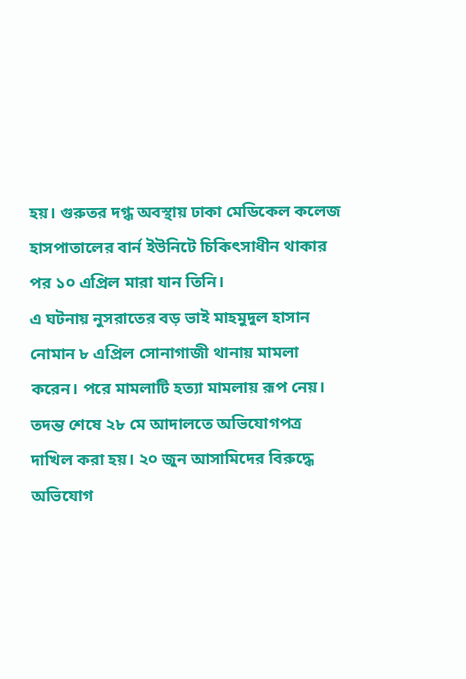হয়। গুরুতর দগ্ধ অবস্থায় ঢাকা মেডিকেল কলেজ হাসপাতালের বার্ন ইউনিটে চিকিৎসাধীন থাকার পর ১০ এপ্রিল মারা যান তিনি।
এ ঘটনায় নুসরাতের বড় ভাই মাহমুদুল হাসান নোমান ৮ এপ্রিল সোনাগাজী থানায় মামলা করেন। পরে মামলাটি হত্যা মামলায় রূপ নেয়। তদন্ত শেষে ২৮ মে আদালতে অভিযোগপত্র দাখিল করা হয়। ২০ জুন আসামিদের বিরুদ্ধে অভিযোগ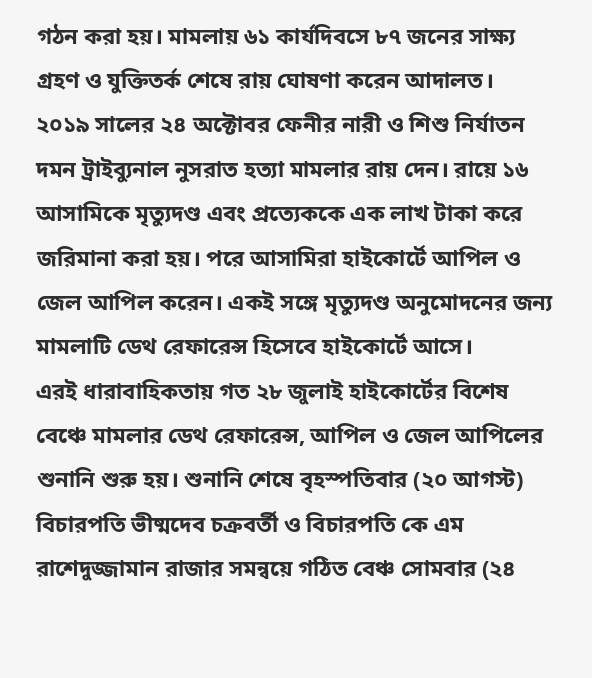গঠন করা হয়। মামলায় ৬১ কার্যদিবসে ৮৭ জনের সাক্ষ্য গ্রহণ ও যুক্তিতর্ক শেষে রায় ঘোষণা করেন আদালত।
২০১৯ সালের ২৪ অক্টোবর ফেনীর নারী ও শিশু নির্যাতন দমন ট্রাইব্যুনাল নুসরাত হত্যা মামলার রায় দেন। রায়ে ১৬ আসামিকে মৃত্যুদণ্ড এবং প্রত্যেককে এক লাখ টাকা করে জরিমানা করা হয়। পরে আসামিরা হাইকোর্টে আপিল ও জেল আপিল করেন। একই সঙ্গে মৃত্যুদণ্ড অনুমোদনের জন্য মামলাটি ডেথ রেফারেন্স হিসেবে হাইকোর্টে আসে।
এরই ধারাবাহিকতায় গত ২৮ জুলাই হাইকোর্টের বিশেষ বেঞ্চে মামলার ডেথ রেফারেন্স, আপিল ও জেল আপিলের শুনানি শুরু হয়। শুনানি শেষে বৃহস্পতিবার (২০ আগস্ট) বিচারপতি ভীষ্মদেব চক্রবর্তী ও বিচারপতি কে এম রাশেদুজ্জামান রাজার সমন্বয়ে গঠিত বেঞ্চ সোমবার (২৪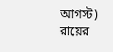আগস্ট) রায়ের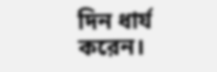দিন ধার্য করেন।